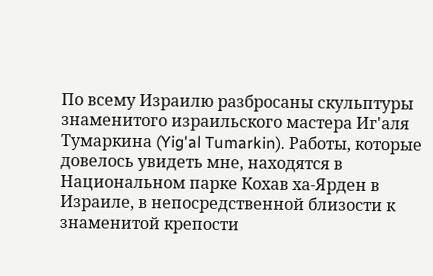По всему Израилю разбросаны скульптуры знаменитого израильского мастера Иг'аля Тумаркина (Yig'al Tumarkin). Работы, которые довелось увидеть мне, находятся в Национальном парке Кохав ха-Ярден в Израиле, в непосредственной близости к знаменитой крепости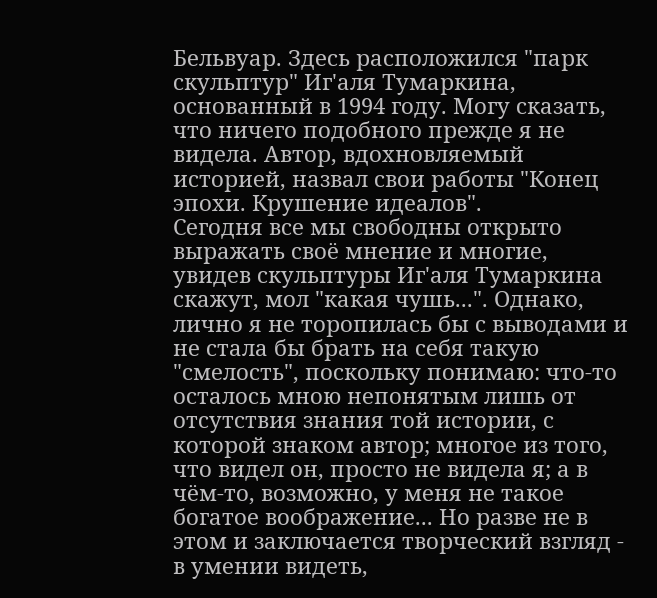Бельвуар. Здесь расположился "парк скульптур" Иг'аля Тумаркина, основанный в 1994 году. Могу сказать, что ничего подобного прежде я не видела. Автор, вдохновляемый историей, назвал свои работы "Конец эпохи. Крушение идеалов".
Сегодня все мы свободны открыто выражать своё мнение и многие, увидев скульптуры Иг'аля Тумаркина скажут, мол "какая чушь...". Однако, лично я не торопилась бы с выводами и не стала бы брать на себя такую "смелость", поскольку понимаю: что-то осталось мною непонятым лишь от отсутствия знания той истории, с которой знаком автор; многое из того, что видел он, просто не видела я; а в чём-то, возможно, у меня не такое богатое воображение... Но разве не в этом и заключается творческий взгляд - в умении видеть,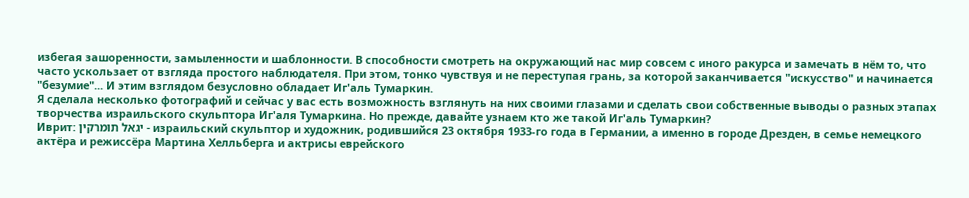избегая зашоренности, замыленности и шаблонности. В способности смотреть на окружающий нас мир совсем с иного ракурса и замечать в нём то, что часто ускользает от взгляда простого наблюдателя. При этом, тонко чувствуя и не переступая грань, за которой заканчивается "искусство" и начинается "безумие"... И этим взглядом безусловно обладает Иг'аль Тумаркин.
Я сделала несколько фотографий и сейчас у вас есть возможность взглянуть на них своими глазами и сделать свои собственные выводы о разных этапах творчества израильского скульптора Иг'аля Тумаркина. Но прежде, давайте узнаем кто же такой Иг'аль Тумаркин?
Иврит: יגאל תומרקין - израильский скульптор и художник, родившийся 23 октября 1933-го года в Германии, а именно в городе Дрезден, в семье немецкого актёра и режиссёра Мартина Хелльберга и актрисы еврейского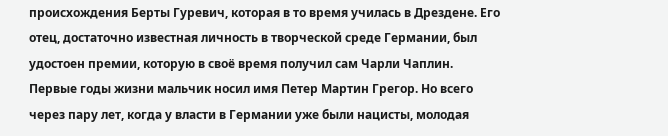происхождения Берты Гуревич, которая в то время училась в Дрездене. Его отец, достаточно известная личность в творческой среде Германии, был удостоен премии, которую в своё время получил сам Чарли Чаплин. Первые годы жизни мальчик носил имя Петер Мартин Грегор. Но всего через пару лет, когда у власти в Германии уже были нацисты, молодая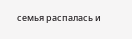семья распалась и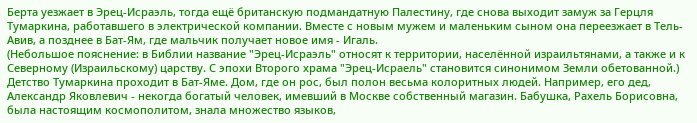Берта уезжает в Эрец-Исраэль, тогда ещё британскую подмандатную Палестину, где снова выходит замуж за Герцля Тумаркина, работавшего в электрической компании. Вместе с новым мужем и маленьким сыном она переезжает в Тель-Авив, а позднее в Бат-Ям, где мальчик получает новое имя - Игаль.
(Небольшое пояснение: в Библии название "Эрец-Исраэль" относят к территории, населённой израильтянами, а также и к Северному (Израильскому) царству. С эпохи Второго храма "Эрец-Исраель" становится синонимом Земли обетованной.)
Детство Тумаркина проходит в Бат-Яме. Дом, где он рос, был полон весьма колоритных людей. Например, его дед, Александр Яковлевич - некогда богатый человек, имевший в Москве собственный магазин. Бабушка, Рахель Борисовна, была настоящим космополитом, знала множество языков,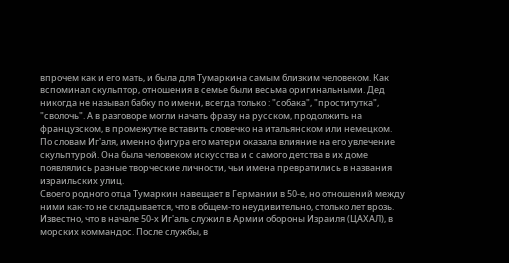впрочем как и его мать, и была для Тумаркина самым близким человеком. Как вспоминал скульптор, отношения в семье были весьма оригинальными. Дед никогда не называл бабку по имени, всегда только : "собака", "проститутка", "сволочь". А в разговоре могли начать фразу на русском, продолжить на французском, в промежутке вставить словечко на итальянском или немецком.
По словам Иг'аля, именно фигура его матери оказала влияние на его увлечение скульптурой. Она была человеком искусства и с самого детства в их доме появлялись разные творческие личности, чьи имена превратились в названия израильских улиц.
Своего родного отца Тумаркин навещает в Германии в 50-е, но отношений между ними как-то не складывается, что в общем-то неудивительно, столько лет врозь.
Известно, что в начале 50-х Иг'аль служил в Армии обороны Израиля (ЦАХАЛ), в морских коммандос. После службы, в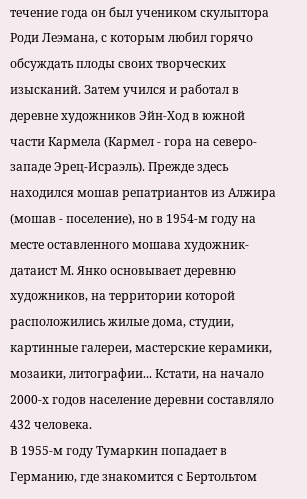течение года он был учеником скульптора Роди Леэмана, с которым любил горячо обсуждать плоды своих творческих изысканий. Затем учился и работал в деревне художников Эйн-Ход в южной части Кармела (Кармел - гора на северо-западе Эрец-Исраэль). Прежде здесь находился мошав репатриантов из Алжира (мошав - поселение), но в 1954-м году на месте оставленного мошава художник-датаист М. Янко основывает деревню художников, на территории которой расположились жилые дома, студии, картинные галереи, мастерские керамики, мозаики, литографии... Кстати, на начало 2000-х годов население деревни составляло 432 человека.
В 1955-м году Тумаркин попадает в Германию, где знакомится с Бертольтом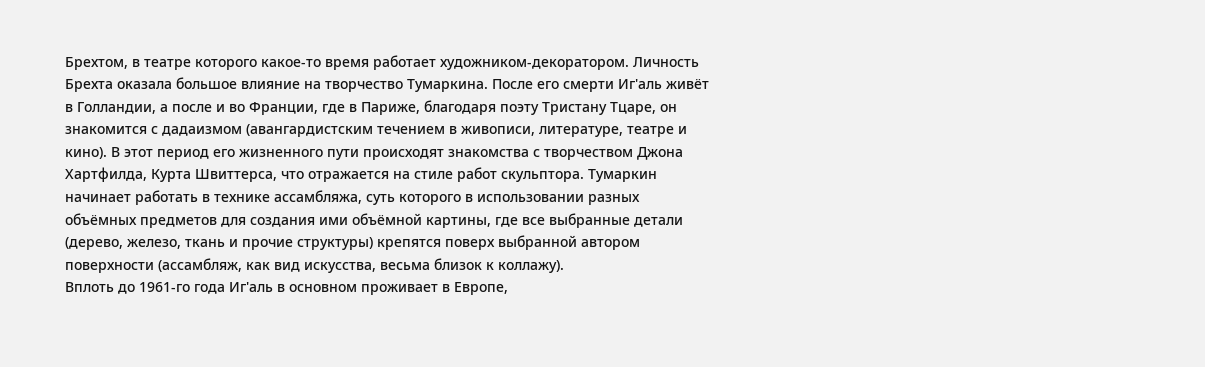Брехтом, в театре которого какое-то время работает художником-декоратором. Личность Брехта оказала большое влияние на творчество Тумаркина. После его смерти Иг'аль живёт в Голландии, а после и во Франции, где в Париже, благодаря поэту Тристану Тцаре, он знакомится с дадаизмом (авангардистским течением в живописи, литературе, театре и кино). В этот период его жизненного пути происходят знакомства с творчеством Джона Хартфилда, Курта Швиттерса, что отражается на стиле работ скульптора. Тумаркин начинает работать в технике ассамбляжа, суть которого в использовании разных объёмных предметов для создания ими объёмной картины, где все выбранные детали (дерево, железо, ткань и прочие структуры) крепятся поверх выбранной автором поверхности (ассамбляж, как вид искусства, весьма близок к коллажу).
Вплоть до 1961-го года Иг'аль в основном проживает в Европе,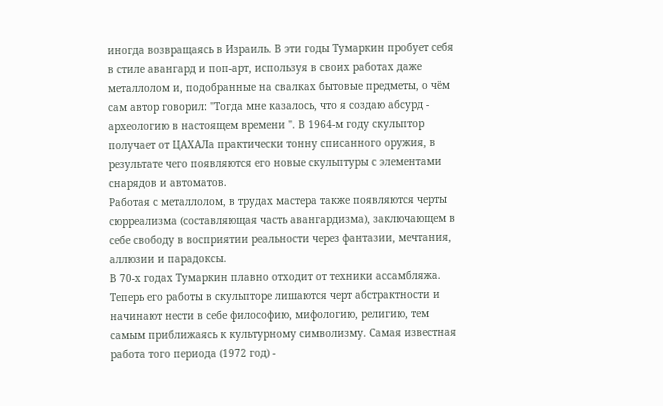иногда возвращаясь в Израиль. В эти годы Тумаркин пробует себя в стиле авангард и поп-арт, используя в своих работах даже металлолом и, подобранные на свалках бытовые предметы, о чём сам автор говорил: "Тогда мне казалось, что я создаю абсурд - археологию в настоящем времени ". В 1964-м году скульптор получает от ЦАХАЛа практически тонну списанного оружия, в результате чего появляются его новые скульптуры с элементами снарядов и автоматов.
Работая с металлолом, в трудах мастера также появляются черты сюрреализма (составляющая часть авангардизма), заключающем в себе свободу в восприятии реальности через фантазии, мечтания, аллюзии и парадоксы.
В 70-х годах Тумаркин плавно отходит от техники ассамбляжа. Теперь его работы в скульпторе лишаются черт абстрактности и начинают нести в себе философию, мифологию, религию, тем самым приближаясь к культурному символизму. Самая известная работа того периода (1972 год) -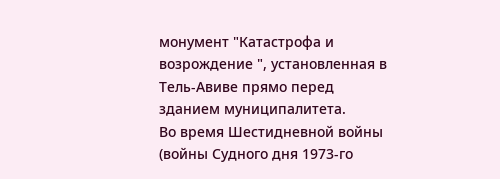монумент "Катастрофа и возрождение ", установленная в Тель-Авиве прямо перед зданием муниципалитета.
Во время Шестидневной войны (войны Судного дня 1973-го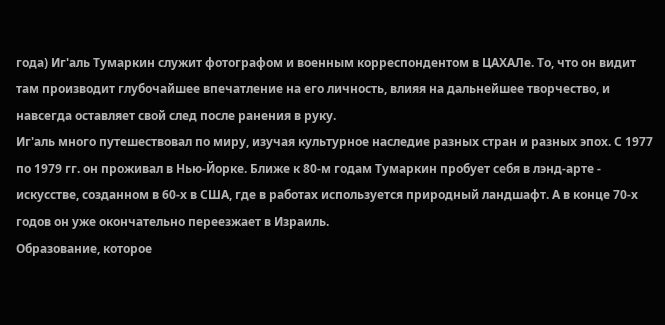года) Иг'аль Тумаркин служит фотографом и военным корреспондентом в ЦАХАЛе. То, что он видит там производит глубочайшее впечатление на его личность, влияя на дальнейшее творчество, и навсегда оставляет свой след после ранения в руку.
Иг'аль много путешествовал по миру, изучая культурное наследие разных стран и разных эпох. С 1977 по 1979 гг. он проживал в Нью-Йорке. Ближе к 80-м годам Тумаркин пробует себя в лэнд-арте - искусстве, созданном в 60-х в США, где в работах используется природный ландшафт. А в конце 70-х годов он уже окончательно переезжает в Израиль.
Образование, которое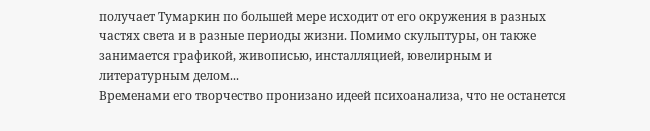получает Тумаркин по большей мере исходит от его окружения в разных частях света и в разные периоды жизни. Помимо скульптуры, он также занимается графикой, живописью, инсталляцией, ювелирным и литературным делом...
Временами его творчество пронизано идеей психоанализа, что не останется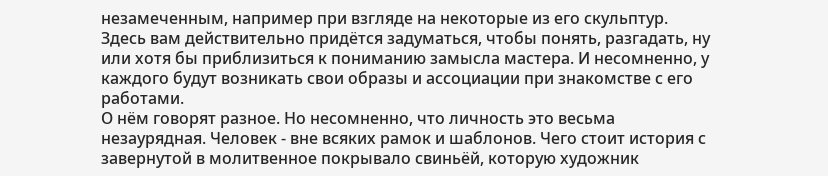незамеченным, например при взгляде на некоторые из его скульптур. Здесь вам действительно придётся задуматься, чтобы понять, разгадать, ну или хотя бы приблизиться к пониманию замысла мастера. И несомненно, у каждого будут возникать свои образы и ассоциации при знакомстве с его работами.
О нём говорят разное. Но несомненно, что личность это весьма незаурядная. Человек - вне всяких рамок и шаблонов. Чего стоит история с завернутой в молитвенное покрывало свиньёй, которую художник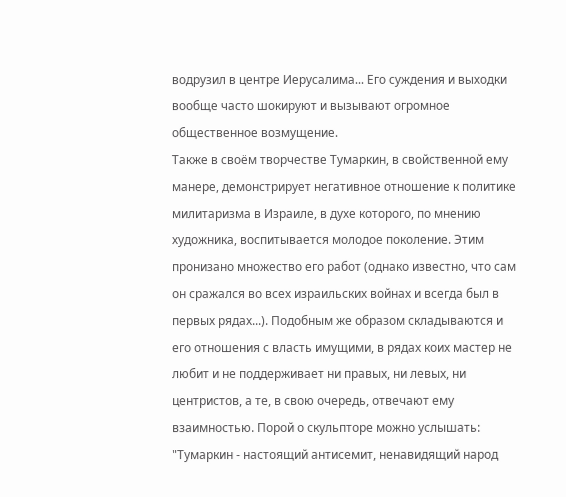водрузил в центре Иерусалима... Его суждения и выходки вообще часто шокируют и вызывают огромное общественное возмущение.
Также в своём творчестве Тумаркин, в свойственной ему манере, демонстрирует негативное отношение к политике милитаризма в Израиле, в духе которого, по мнению художника, воспитывается молодое поколение. Этим пронизано множество его работ (однако известно, что сам он сражался во всех израильских войнах и всегда был в первых рядах...). Подобным же образом складываются и его отношения с власть имущими, в рядах коих мастер не любит и не поддерживает ни правых, ни левых, ни центристов, а те, в свою очередь, отвечают ему взаимностью. Порой о скульпторе можно услышать: "Тумаркин - настоящий антисемит, ненавидящий народ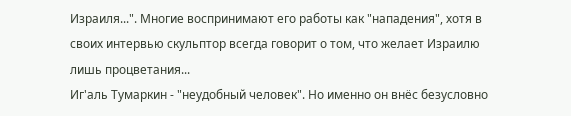Израиля...". Многие воспринимают его работы как "нападения", хотя в своих интервью скульптор всегда говорит о том, что желает Израилю лишь процветания...
Иг'аль Тумаркин - "неудобный человек". Но именно он внёс безусловно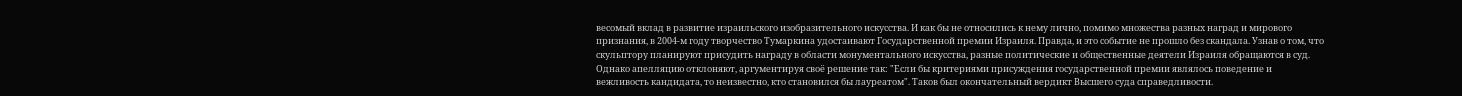весомый вклад в развитие израильского изобразительного искусства. И как бы не относились к нему лично, помимо множества разных наград и мирового признания, в 2004-м году творчество Тумаркина удостаивают Государственной премии Израиля. Правда, и это событие не прошло без скандала. Узнав о том, что скульптору планируют присудить награду в области монументального искусства, разные политические и общественные деятели Израиля обращаются в суд. Однако апелляцию отклоняют, аргументируя своё решение так: "Если бы критериями присуждения государственной премии являлось поведение и вежливость кандидата, то неизвестно, кто становился бы лауреатом". Таков был окончательный вердикт Высшего суда справедливости.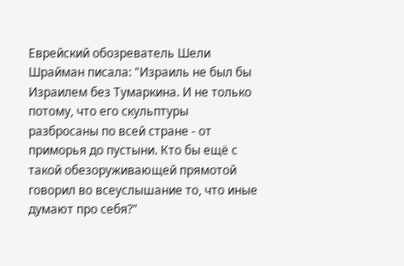Еврейский обозреватель Шели Шрайман писала: "Израиль не был бы Израилем без Тумаркина. И не только потому, что его скульптуры разбросаны по всей стране - от приморья до пустыни. Кто бы ещё с такой обезоруживающей прямотой говорил во всеуслышание то, что иные думают про себя?"